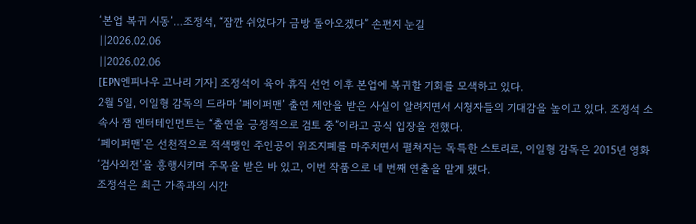‘본업 복귀 시동’…조정석, “잠깐 쉬었다가 금방 돌아오겠다” 손편지 눈길
||2026.02.06
||2026.02.06
[EPN엔피나우 고나리 기자] 조정석이 육아 휴직 선언 이후 본업에 복귀할 기회를 모색하고 있다.
2월 5일, 이일형 감독의 드라마 ‘페이퍼맨’ 출연 제안을 받은 사실이 알려지면서 시청자들의 기대감을 높이고 있다. 조정석 소속사 잼 엔터테인먼트는 “출연을 긍정적으로 검토 중”이라고 공식 입장을 전했다.
‘페이퍼맨’은 선천적으로 적색맹인 주인공이 위조지폐를 마주치면서 펼쳐지는 독특한 스토리로, 이일형 감독은 2015년 영화 ‘검사외전’을 흥행시키며 주목을 받은 바 있고, 이번 작품으로 네 번째 연출을 맡게 됐다.
조정석은 최근 가족과의 시간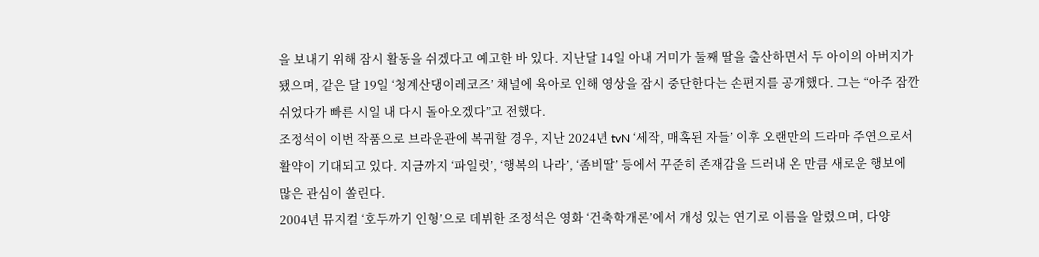을 보내기 위해 잠시 활동을 쉬겠다고 예고한 바 있다. 지난달 14일 아내 거미가 둘째 딸을 출산하면서 두 아이의 아버지가 됐으며, 같은 달 19일 ‘청계산댕이레코즈’ 채널에 육아로 인해 영상을 잠시 중단한다는 손편지를 공개했다. 그는 “아주 잠깐 쉬었다가 빠른 시일 내 다시 돌아오겠다”고 전했다.
조정석이 이번 작품으로 브라운관에 복귀할 경우, 지난 2024년 tvN ‘세작, 매혹된 자들’ 이후 오랜만의 드라마 주연으로서 활약이 기대되고 있다. 지금까지 ‘파일럿’, ‘행복의 나라’, ‘좀비딸’ 등에서 꾸준히 존재감을 드러내 온 만큼 새로운 행보에 많은 관심이 쏠린다.
2004년 뮤지컬 ‘호두까기 인형’으로 데뷔한 조정석은 영화 ‘건축학개론’에서 개성 있는 연기로 이름을 알렸으며, 다양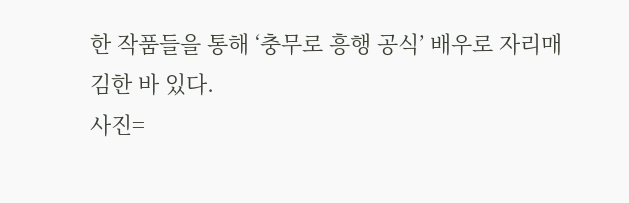한 작품들을 통해 ‘충무로 흥행 공식’ 배우로 자리매김한 바 있다.
사진=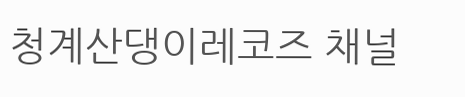청계산댕이레코즈 채널